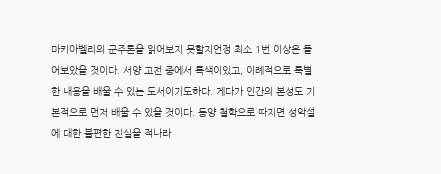마키아벨리의 군주론을 읽어보지 못할지언정 최소 1번 이상은 들어보았을 것이다. 서양 고전 중에서 특색이있고, 이례적으로 특별한 내용을 배울 수 있는 도서이기도하다. 게다가 인간의 본성도 기본적으로 먼저 배울 수 있을 것이다. 동양 철학으로 따지면 성악설에 대한 불편한 진실을 적나라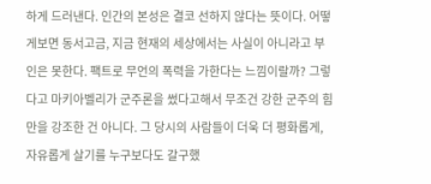하게 드러낸다. 인간의 본성은 결코 선하지 않다는 뜻이다. 어떻게보면 동서고금, 지금 현재의 세상에서는 사실이 아니라고 부인은 못한다. 팩트로 무언의 폭력을 가한다는 느낌이랄까? 그렇다고 마키아벨리가 군주론을 썼다고해서 무조건 강한 군주의 힘만을 강조한 건 아니다. 그 당시의 사람들이 더욱 더 평화롭게, 자유롭게 살기를 누구보다도 갈구했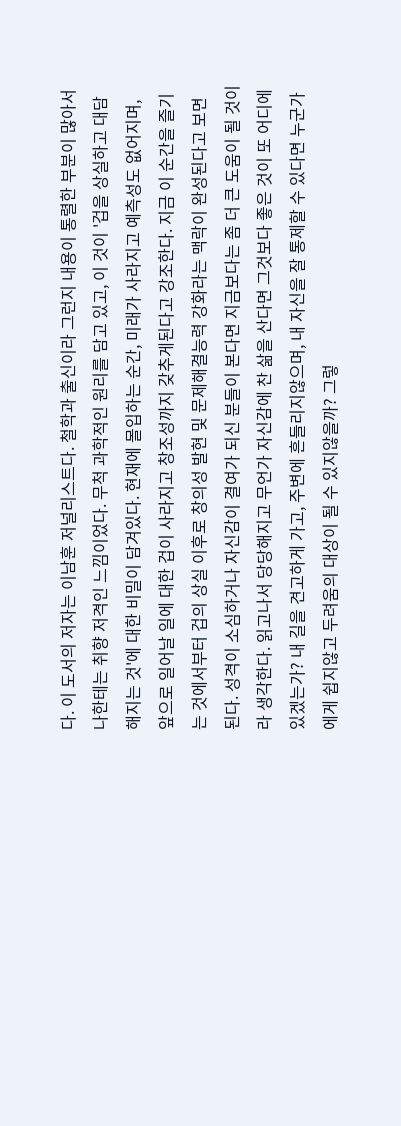다. 이 도서의 저자는 이남훈 저널리스트다. 철학과 출신이라 그런지 내용이 통렬한 부분이 많아서 나한테는 취향 저격인 느낌이었다. 무척 과학적인 원리를 담고 있고, 이 것이 '겁을 상실하고 대담해지는 것'에 대한 비밀이 담겨있다. 현재에 몰입하는 순간, 미래가 사라지고 예측성도 없어지며, 앞으로 일어날 일에 대한 겁이 사라지고 창조성까지 갖추게된다고 강조한다. 지금 이 순간을 즐기는 것에서부터 겁의 상실 이후로 창의성 발현 및 문제해결능력 강화라는 맥락이 완성된다고 보면 된다. 성격이 소심하거나 자신감이 결여가 되신 분들이 본다면 지금보다는 좀 더 큰 도움이 될 것이라 생각한다. 읽고나서 당당해지고 무언가 자신감에 찬 삶을 산다면 그것보다 좋은 것이 또 어디에 있겠는가? 내 길을 견고하게 가고, 주변에 흔들리지않으며, 내 자신을 잘 통제할 수 있다면 누군가에게 쉽지않고 두려움의 대상이 될 수 있지않을까? 그렇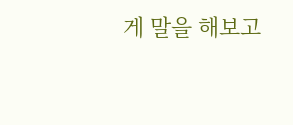게 말을 해보고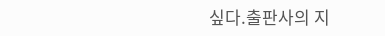싶다.출판사의 지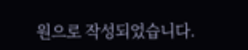원으로 작성되었습니다.